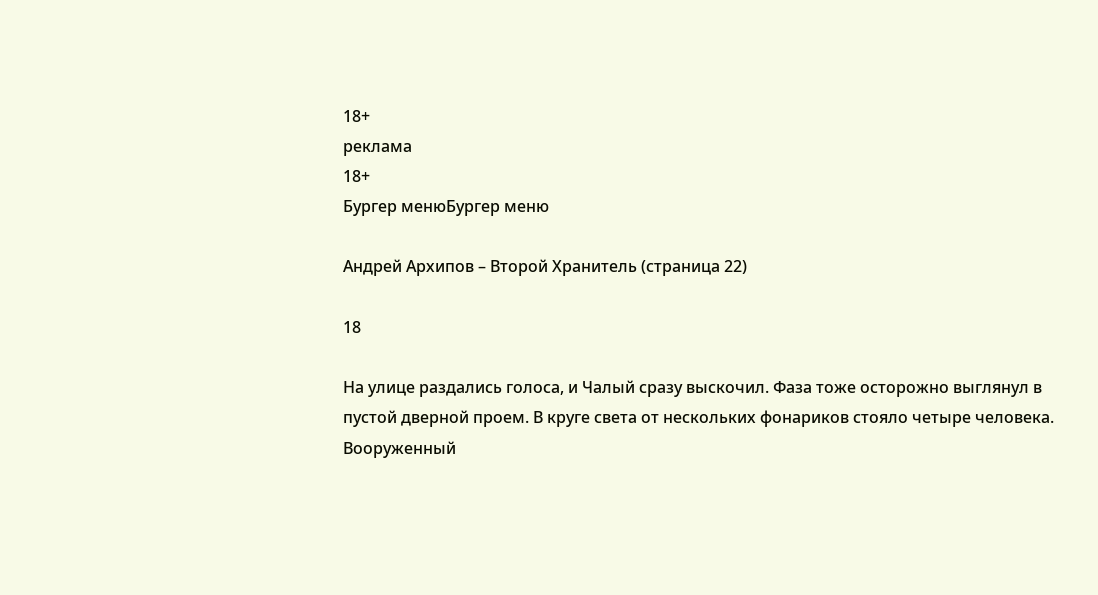18+
реклама
18+
Бургер менюБургер меню

Андрей Архипов – Второй Хранитель (страница 22)

18

На улице раздались голоса, и Чалый сразу выскочил. Фаза тоже осторожно выглянул в пустой дверной проем. В круге света от нескольких фонариков стояло четыре человека. Вооруженный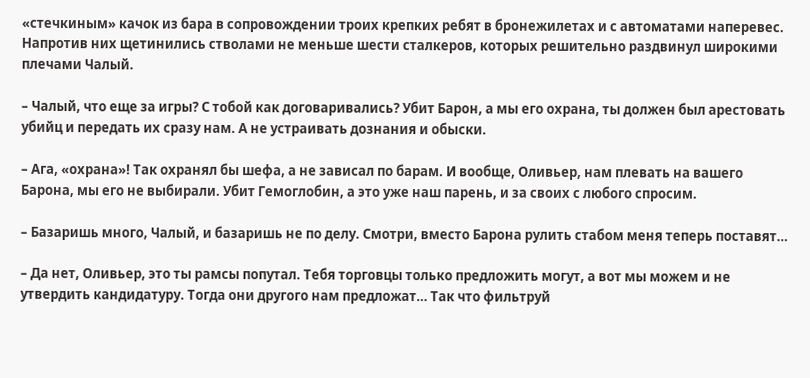«стечкиным» качок из бара в сопровождении троих крепких ребят в бронежилетах и с автоматами наперевес. Напротив них щетинились стволами не меньше шести сталкеров, которых решительно раздвинул широкими плечами Чалый.

– Чалый, что еще за игры? С тобой как договаривались? Убит Барон, а мы его охрана, ты должен был арестовать убийц и передать их сразу нам. А не устраивать дознания и обыски.

– Ага, «охрана»! Так охранял бы шефа, а не зависал по барам. И вообще, Оливьер, нам плевать на вашего Барона, мы его не выбирали. Убит Гемоглобин, а это уже наш парень, и за своих с любого спросим.

– Базаришь много, Чалый, и базаришь не по делу. Смотри, вместо Барона рулить стабом меня теперь поставят…

– Да нет, Оливьер, это ты рамсы попутал. Тебя торговцы только предложить могут, а вот мы можем и не утвердить кандидатуру. Тогда они другого нам предложат… Так что фильтруй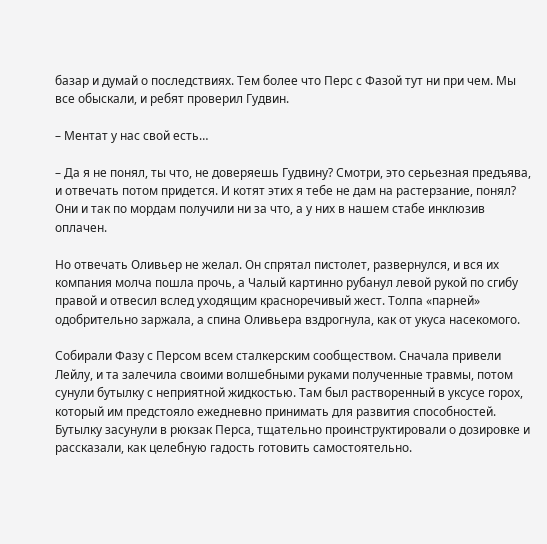базар и думай о последствиях. Тем более что Перс с Фазой тут ни при чем. Мы все обыскали, и ребят проверил Гудвин.

– Ментат у нас свой есть…

– Да я не понял, ты что, не доверяешь Гудвину? Смотри, это серьезная предъява, и отвечать потом придется. И котят этих я тебе не дам на растерзание, понял? Они и так по мордам получили ни за что, а у них в нашем стабе инклюзив оплачен.

Но отвечать Оливьер не желал. Он спрятал пистолет, развернулся, и вся их компания молча пошла прочь, а Чалый картинно рубанул левой рукой по сгибу правой и отвесил вслед уходящим красноречивый жест. Толпа «парней» одобрительно заржала, а спина Оливьера вздрогнула, как от укуса насекомого.

Собирали Фазу с Персом всем сталкерским сообществом. Сначала привели Лейлу, и та залечила своими волшебными руками полученные травмы, потом сунули бутылку с неприятной жидкостью. Там был растворенный в уксусе горох, который им предстояло ежедневно принимать для развития способностей. Бутылку засунули в рюкзак Перса, тщательно проинструктировали о дозировке и рассказали, как целебную гадость готовить самостоятельно.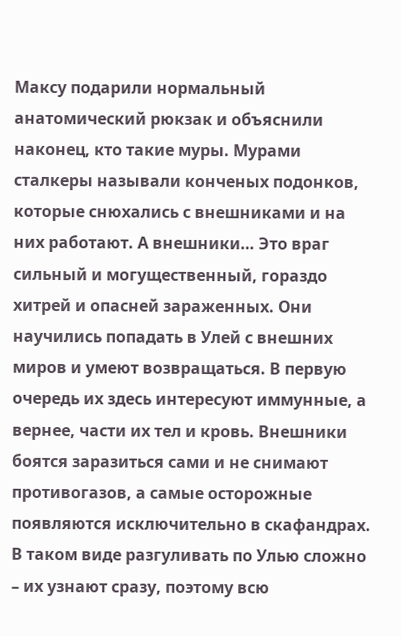Максу подарили нормальный анатомический рюкзак и объяснили наконец, кто такие муры. Мурами сталкеры называли конченых подонков, которые снюхались с внешниками и на них работают. А внешники… Это враг сильный и могущественный, гораздо хитрей и опасней зараженных. Они научились попадать в Улей с внешних миров и умеют возвращаться. В первую очередь их здесь интересуют иммунные, а вернее, части их тел и кровь. Внешники боятся заразиться сами и не снимают противогазов, а самые осторожные появляются исключительно в скафандрах. В таком виде разгуливать по Улью сложно – их узнают сразу, поэтому всю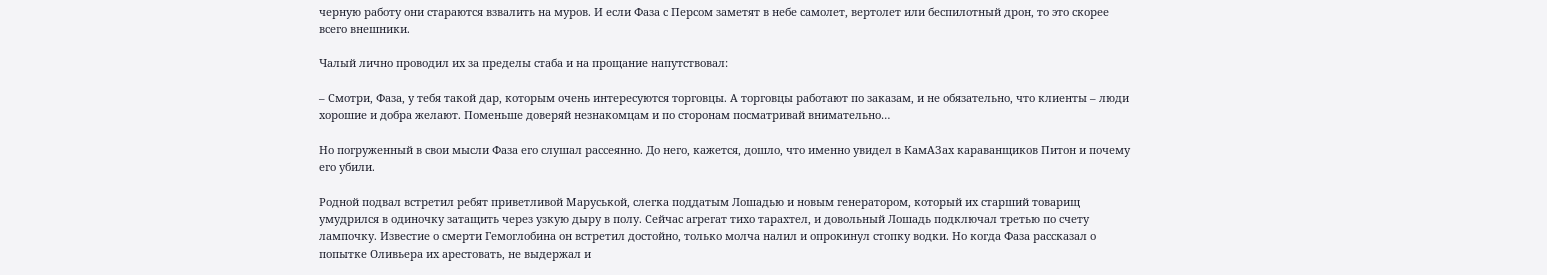черную работу они стараются взвалить на муров. И если Фаза с Персом заметят в небе самолет, вертолет или беспилотный дрон, то это скорее всего внешники.

Чалый лично проводил их за пределы стаба и на прощание напутствовал:

– Смотри, Фаза, у тебя такой дар, которым очень интересуются торговцы. А торговцы работают по заказам, и не обязательно, что клиенты – люди хорошие и добра желают. Поменьше доверяй незнакомцам и по сторонам посматривай внимательно…

Но погруженный в свои мысли Фаза его слушал рассеянно. До него, кажется, дошло, что именно увидел в КамАЗах караванщиков Питон и почему его убили.

Родной подвал встретил ребят приветливой Маруськой, слегка поддатым Лошадью и новым генератором, который их старший товарищ умудрился в одиночку затащить через узкую дыру в полу. Сейчас агрегат тихо тарахтел, и довольный Лошадь подключал третью по счету лампочку. Известие о смерти Гемоглобина он встретил достойно, только молча налил и опрокинул стопку водки. Но когда Фаза рассказал о попытке Оливьера их арестовать, не выдержал и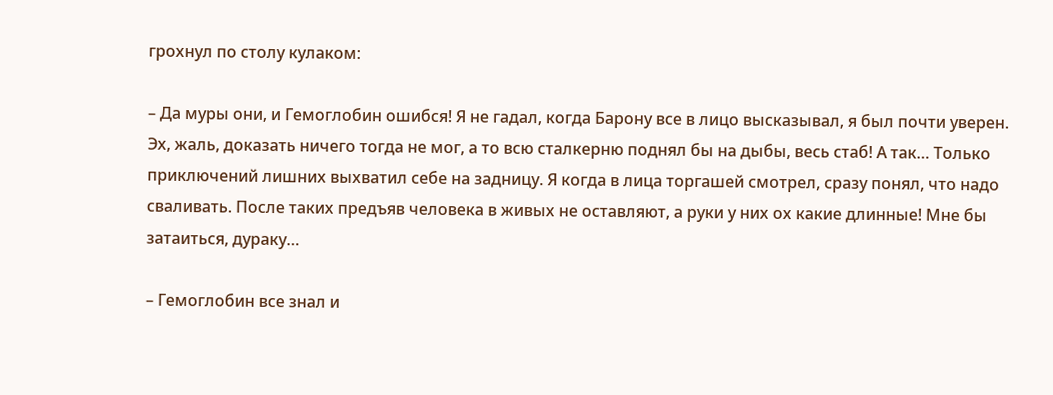грохнул по столу кулаком:

– Да муры они, и Гемоглобин ошибся! Я не гадал, когда Барону все в лицо высказывал, я был почти уверен. Эх, жаль, доказать ничего тогда не мог, а то всю сталкерню поднял бы на дыбы, весь стаб! А так… Только приключений лишних выхватил себе на задницу. Я когда в лица торгашей смотрел, сразу понял, что надо сваливать. После таких предъяв человека в живых не оставляют, а руки у них ох какие длинные! Мне бы затаиться, дураку…

– Гемоглобин все знал и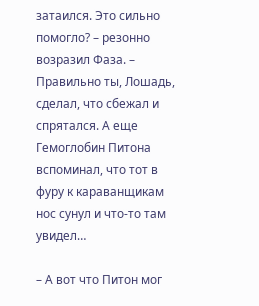затаился. Это сильно помогло? – резонно возразил Фаза. – Правильно ты, Лошадь, сделал, что сбежал и спрятался. А еще Гемоглобин Питона вспоминал, что тот в фуру к караванщикам нос сунул и что-то там увидел…

– А вот что Питон мог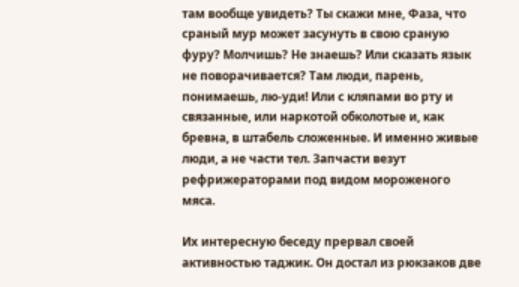там вообще увидеть? Ты скажи мне, Фаза, что сраный мур может засунуть в свою сраную фуру? Молчишь? Не знаешь? Или сказать язык не поворачивается? Там люди, парень, понимаешь, лю-уди! Или с кляпами во рту и связанные, или наркотой обколотые и, как бревна, в штабель сложенные. И именно живые люди, а не части тел. Запчасти везут рефрижераторами под видом мороженого мяса.

Их интересную беседу прервал своей активностью таджик. Он достал из рюкзаков две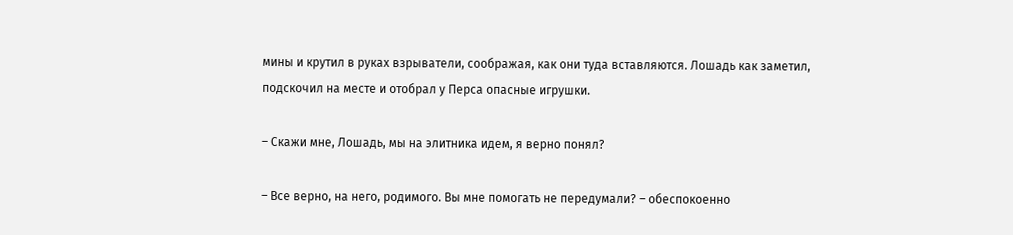мины и крутил в руках взрыватели, соображая, как они туда вставляются. Лошадь как заметил, подскочил на месте и отобрал у Перса опасные игрушки.

– Скажи мне, Лошадь, мы на элитника идем, я верно понял?

– Все верно, на него, родимого. Вы мне помогать не передумали? – обеспокоенно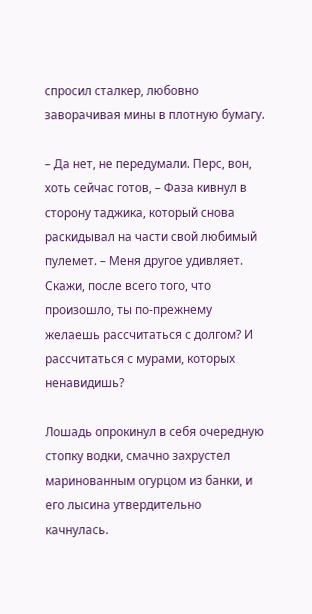спросил сталкер, любовно заворачивая мины в плотную бумагу.

– Да нет, не передумали. Перс, вон, хоть сейчас готов, – Фаза кивнул в сторону таджика, который снова раскидывал на части свой любимый пулемет. – Меня другое удивляет. Скажи, после всего того, что произошло, ты по-прежнему желаешь рассчитаться с долгом? И рассчитаться с мурами, которых ненавидишь?

Лошадь опрокинул в себя очередную стопку водки, смачно захрустел маринованным огурцом из банки, и его лысина утвердительно качнулась.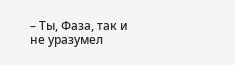– Ты, Фаза, так и не уразумел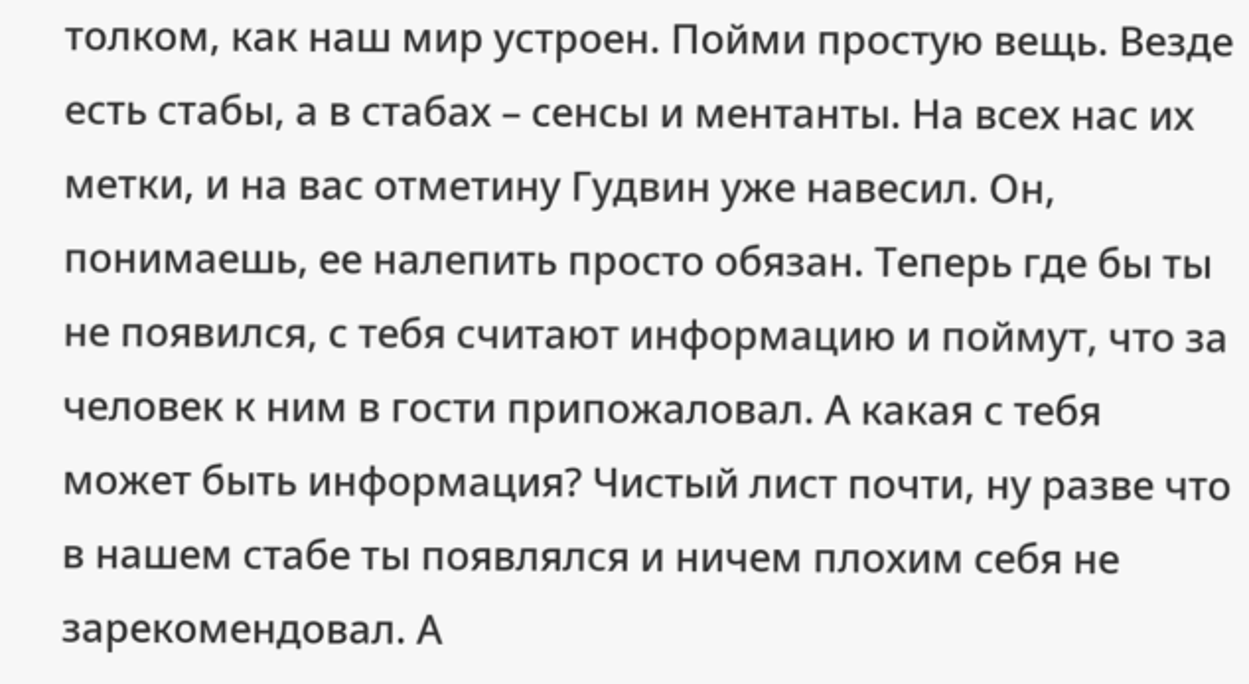толком, как наш мир устроен. Пойми простую вещь. Везде есть стабы, а в стабах – сенсы и ментанты. На всех нас их метки, и на вас отметину Гудвин уже навесил. Он, понимаешь, ее налепить просто обязан. Теперь где бы ты не появился, с тебя считают информацию и поймут, что за человек к ним в гости припожаловал. А какая с тебя может быть информация? Чистый лист почти, ну разве что в нашем стабе ты появлялся и ничем плохим себя не зарекомендовал. А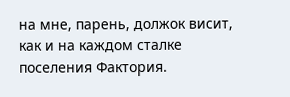на мне, парень, должок висит, как и на каждом сталке поселения Фактория.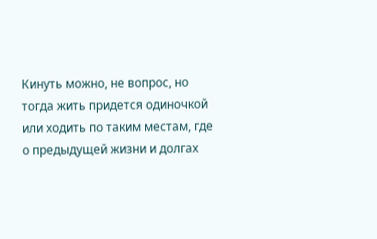Кинуть можно, не вопрос, но тогда жить придется одиночкой или ходить по таким местам, где о предыдущей жизни и долгах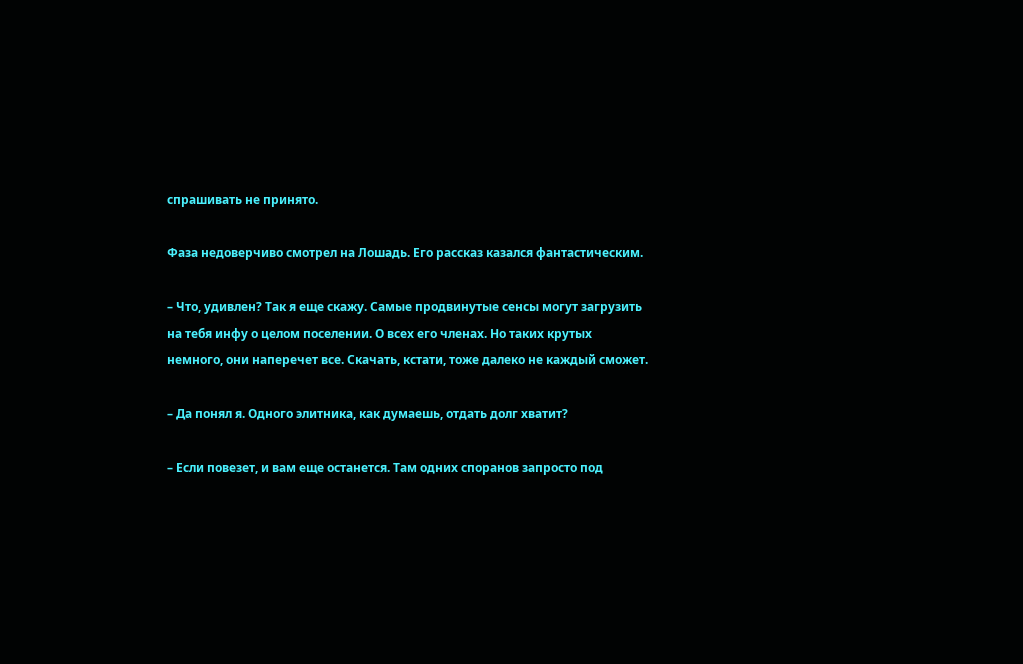спрашивать не принято.

Фаза недоверчиво смотрел на Лошадь. Его рассказ казался фантастическим.

– Что, удивлен? Так я еще скажу. Самые продвинутые сенсы могут загрузить на тебя инфу о целом поселении. О всех его членах. Но таких крутых немного, они наперечет все. Скачать, кстати, тоже далеко не каждый сможет.

– Да понял я. Одного элитника, как думаешь, отдать долг хватит?

– Если повезет, и вам еще останется. Там одних споранов запросто под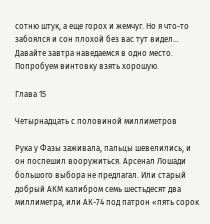сотню штук, а еще горох и жемчуг. Но я что-то забоялся и сон плохой без вас тут видел… Давайте завтра наведаемся в одно место. Попробуем винтовку взять хорошую.

Глава 15

Четырнадцать с половиной миллиметров

Рука у Фазы заживала, пальцы шевелились, и он поспешил вооружиться. Арсенал Лошади большого выбора не предлагал. Или старый добрый АКМ калибром семь шестьдесят два миллиметра, или АК-74 под патрон «пять сорок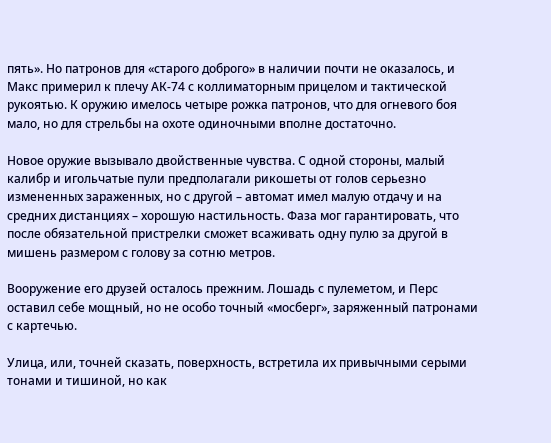пять». Но патронов для «старого доброго» в наличии почти не оказалось, и Макс примерил к плечу АК-74 с коллиматорным прицелом и тактической рукоятью. К оружию имелось четыре рожка патронов, что для огневого боя мало, но для стрельбы на охоте одиночными вполне достаточно.

Новое оружие вызывало двойственные чувства. С одной стороны, малый калибр и игольчатые пули предполагали рикошеты от голов серьезно измененных зараженных, но с другой – автомат имел малую отдачу и на средних дистанциях – хорошую настильность. Фаза мог гарантировать, что после обязательной пристрелки сможет всаживать одну пулю за другой в мишень размером с голову за сотню метров.

Вооружение его друзей осталось прежним. Лошадь с пулеметом, и Перс оставил себе мощный, но не особо точный «мосберг», заряженный патронами с картечью.

Улица, или, точней сказать, поверхность, встретила их привычными серыми тонами и тишиной, но как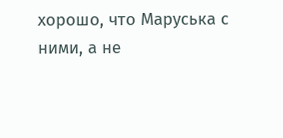хорошо, что Маруська с ними, а не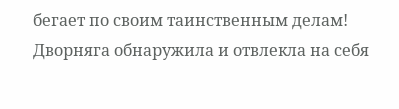бегает по своим таинственным делам! Дворняга обнаружила и отвлекла на себя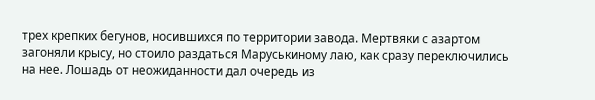трех крепких бегунов, носившихся по территории завода. Мертвяки с азартом загоняли крысу, но стоило раздаться Маруськиному лаю, как сразу переключились на нее. Лошадь от неожиданности дал очередь из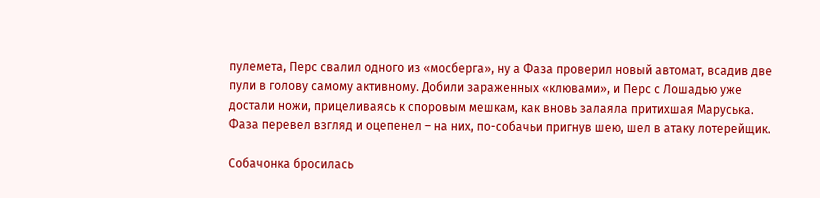пулемета, Перс свалил одного из «мосберга», ну а Фаза проверил новый автомат, всадив две пули в голову самому активному. Добили зараженных «клювами», и Перс с Лошадью уже достали ножи, прицеливаясь к споровым мешкам, как вновь залаяла притихшая Маруська. Фаза перевел взгляд и оцепенел – на них, по-собачьи пригнув шею, шел в атаку лотерейщик.

Собачонка бросилась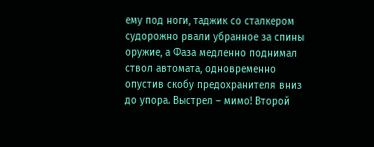ему под ноги, таджик со сталкером судорожно рвали убранное за спины оружие, а Фаза медленно поднимал ствол автомата, одновременно опустив скобу предохранителя вниз до упора. Выстрел – мимо! Второй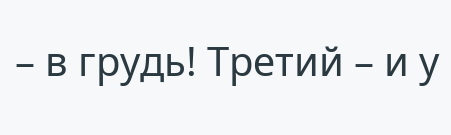– в грудь! Третий – и у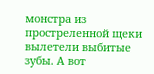монстра из простреленной щеки вылетели выбитые зубы. А вот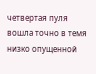четвертая пуля вошла точно в темя низко опущенной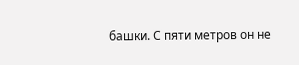башки. С пяти метров он не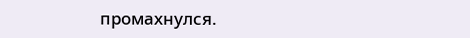промахнулся.